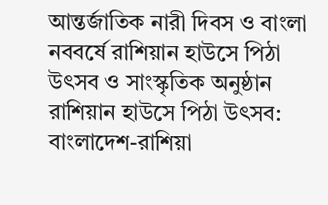আন্তর্জাতিক নারী দিবস ও বাংলা নববর্ষে রাশিয়ান হাউসে পিঠা উৎসব ও সাংস্কৃতিক অনুষ্ঠান
রাশিয়ান হাউসে পিঠা উৎসব: বাংলাদেশ-রাশিয়া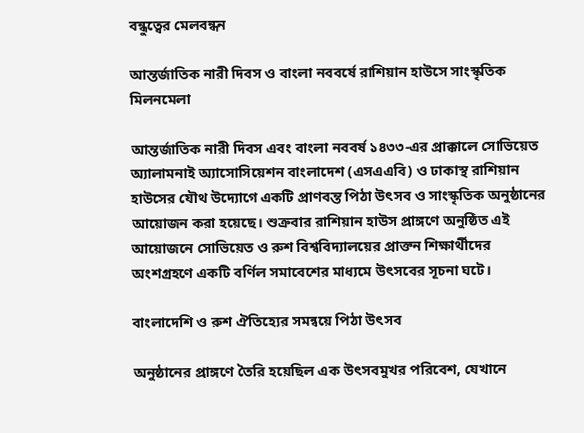বন্ধুত্বের মেলবন্ধন

আন্তর্জাতিক নারী দিবস ও বাংলা নববর্ষে রাশিয়ান হাউসে সাংস্কৃতিক মিলনমেলা

আন্তর্জাতিক নারী দিবস এবং বাংলা নববর্ষ ১৪৩৩-এর প্রাক্কালে সোভিয়েত অ্যালামনাই অ্যাসোসিয়েশন বাংলাদেশ (এসএএবি) ও ঢাকাস্থ রাশিয়ান হাউসের যৌথ উদ্যোগে একটি প্রাণবন্ত পিঠা উৎসব ও সাংস্কৃতিক অনুষ্ঠানের আয়োজন করা হয়েছে। শুক্রবার রাশিয়ান হাউস প্রাঙ্গণে অনুষ্ঠিত এই আয়োজনে সোভিয়েত ও রুশ বিশ্ববিদ্যালয়ের প্রাক্তন শিক্ষার্থীদের অংশগ্রহণে একটি বর্ণিল সমাবেশের মাধ্যমে উৎসবের সূচনা ঘটে।

বাংলাদেশি ও রুশ ঐতিহ্যের সমন্বয়ে পিঠা উৎসব

অনুষ্ঠানের প্রাঙ্গণে তৈরি হয়েছিল এক উৎসবমুখর পরিবেশ, যেখানে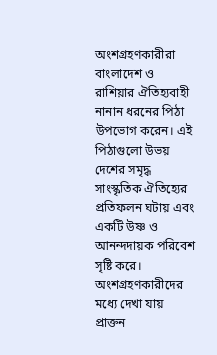অংশগ্রহণকারীরা বাংলাদেশ ও রাশিয়ার ঐতিহ্যবাহী নানান ধরনের পিঠা উপভোগ করেন। এই পিঠাগুলো উভয় দেশের সমৃদ্ধ সাংস্কৃতিক ঐতিহ্যের প্রতিফলন ঘটায় এবং একটি উষ্ণ ও আনন্দদায়ক পরিবেশ সৃষ্টি করে। অংশগ্রহণকারীদের মধ্যে দেখা যায় প্রাক্তন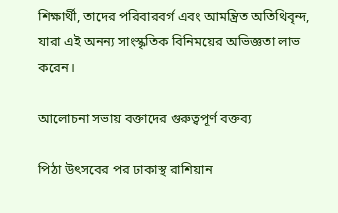শিক্ষার্থী, তাদের পরিবারবর্গ এবং আমন্ত্রিত অতিথিবৃন্দ, যারা এই অনন্য সাংস্কৃতিক বিনিময়ের অভিজ্ঞতা লাভ করেন।

আলোচনা সভায় বক্তাদের গুরুত্বপূর্ণ বক্তব্য

পিঠা উৎসবের পর ঢাকাস্থ রাশিয়ান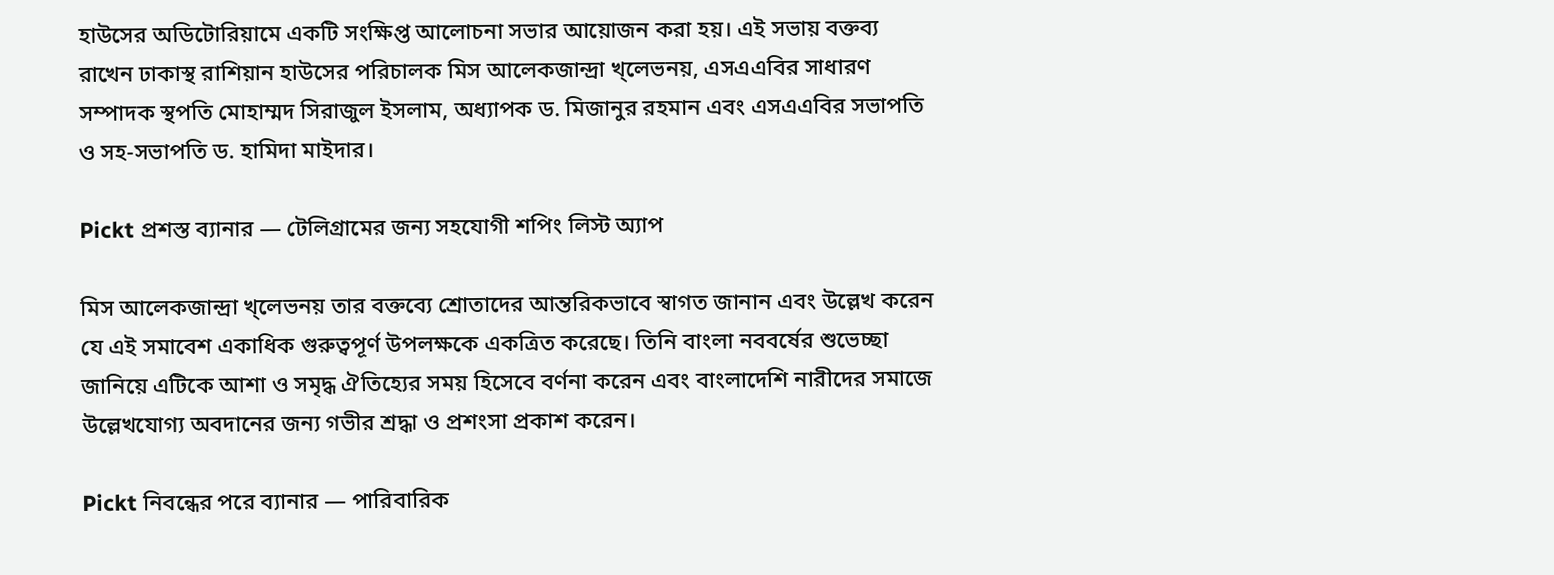হাউসের অডিটোরিয়ামে একটি সংক্ষিপ্ত আলোচনা সভার আয়োজন করা হয়। এই সভায় বক্তব্য রাখেন ঢাকাস্থ রাশিয়ান হাউসের পরিচালক মিস আলেকজান্দ্রা খ্লেভনয়, এসএএবির সাধারণ সম্পাদক স্থপতি মোহাম্মদ সিরাজুল ইসলাম, অধ্যাপক ড. মিজানুর রহমান এবং এসএএবির সভাপতি ও সহ-সভাপতি ড. হামিদা মাইদার।

Pickt প্রশস্ত ব্যানার — টেলিগ্রামের জন্য সহযোগী শপিং লিস্ট অ্যাপ

মিস আলেকজান্দ্রা খ্লেভনয় তার বক্তব্যে শ্রোতাদের আন্তরিকভাবে স্বাগত জানান এবং উল্লেখ করেন যে এই সমাবেশ একাধিক গুরুত্বপূর্ণ উপলক্ষকে একত্রিত করেছে। তিনি বাংলা নববর্ষের শুভেচ্ছা জানিয়ে এটিকে আশা ও সমৃদ্ধ ঐতিহ্যের সময় হিসেবে বর্ণনা করেন এবং বাংলাদেশি নারীদের সমাজে উল্লেখযোগ্য অবদানের জন্য গভীর শ্রদ্ধা ও প্রশংসা প্রকাশ করেন।

Pickt নিবন্ধের পরে ব্যানার — পারিবারিক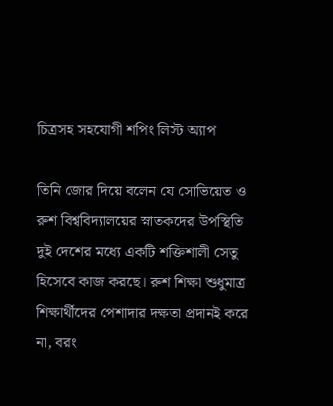চিত্রসহ সহযোগী শপিং লিস্ট অ্যাপ

তিনি জোর দিয়ে বলেন যে সোভিয়েত ও রুশ বিশ্ববিদ্যালয়ের স্নাতকদের উপস্থিতি দুই দেশের মধ্যে একটি শক্তিশালী সেতু হিসেবে কাজ করছে। রুশ শিক্ষা শুধুমাত্র শিক্ষার্থীদের পেশাদার দক্ষতা প্রদানই করে না, বরং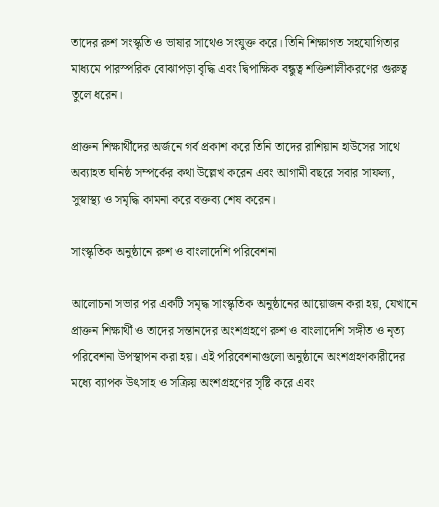তাদের রুশ সংস্কৃতি ও ভাষার সাথেও সংযুক্ত করে। তিনি শিক্ষাগত সহযোগিতার মাধ্যমে পারস্পরিক বোঝাপড়া বৃদ্ধি এবং দ্বিপাক্ষিক বন্ধুত্ব শক্তিশালীকরণের গুরুত্ব তুলে ধরেন।

প্রাক্তন শিক্ষার্থীদের অর্জনে গর্ব প্রকাশ করে তিনি তাদের রাশিয়ান হাউসের সাথে অব্যাহত ঘনিষ্ঠ সম্পর্কের কথা উল্লেখ করেন এবং আগামী বছরে সবার সাফল্য, সুস্বাস্থ্য ও সমৃদ্ধি কামনা করে বক্তব্য শেষ করেন।

সাংস্কৃতিক অনুষ্ঠানে রুশ ও বাংলাদেশি পরিবেশনা

আলোচনা সভার পর একটি সমৃদ্ধ সাংস্কৃতিক অনুষ্ঠানের আয়োজন করা হয়, যেখানে প্রাক্তন শিক্ষার্থী ও তাদের সন্তানদের অংশগ্রহণে রুশ ও বাংলাদেশি সঙ্গীত ও নৃত্য পরিবেশনা উপস্থাপন করা হয়। এই পরিবেশনাগুলো অনুষ্ঠানে অংশগ্রহণকারীদের মধ্যে ব্যাপক উৎসাহ ও সক্রিয় অংশগ্রহণের সৃষ্টি করে এবং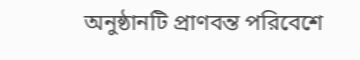অনুষ্ঠানটি প্রাণবন্ত পরিবেশে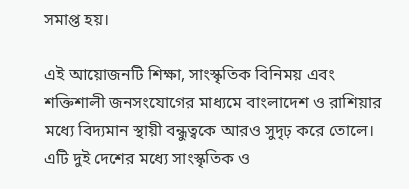সমাপ্ত হয়।

এই আয়োজনটি শিক্ষা, সাংস্কৃতিক বিনিময় এবং শক্তিশালী জনসংযোগের মাধ্যমে বাংলাদেশ ও রাশিয়ার মধ্যে বিদ্যমান স্থায়ী বন্ধুত্বকে আরও সুদৃঢ় করে তোলে। এটি দুই দেশের মধ্যে সাংস্কৃতিক ও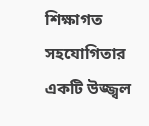শিক্ষাগত সহযোগিতার একটি উজ্জ্বল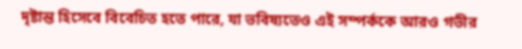দৃষ্টান্ত হিসেবে বিবেচিত হতে পারে, যা ভবিষ্যতেও এই সম্পর্ককে আরও গভীর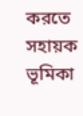করতে সহায়ক ভূমিকা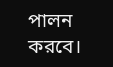পালন করবে।